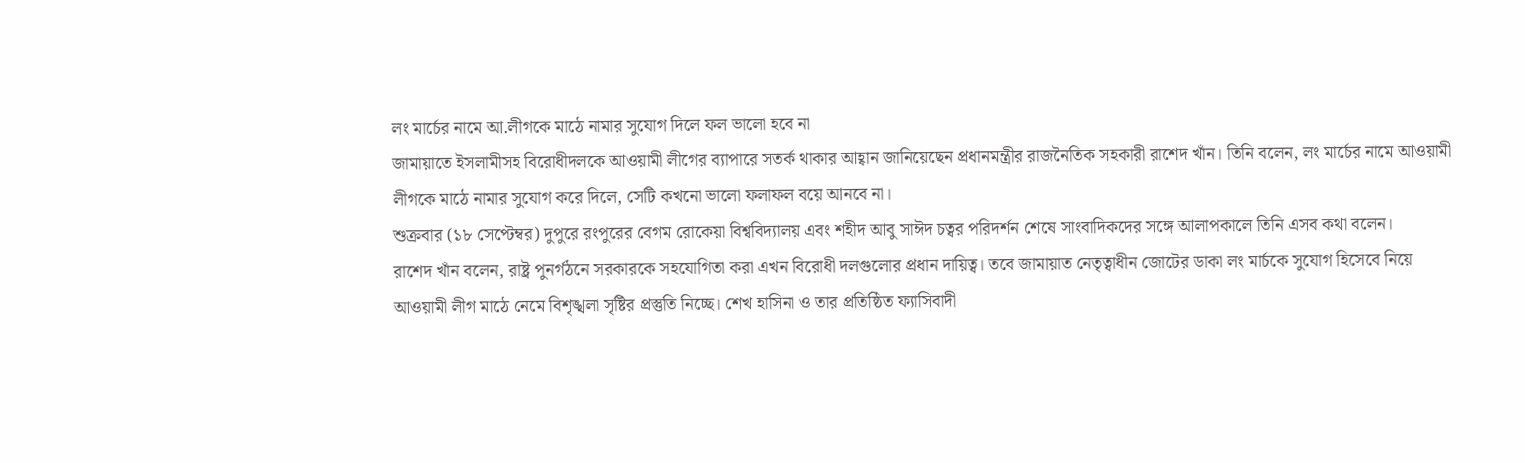লং মার্চের নামে আ.লীগকে মাঠে নামার সুযোগ দিলে ফল ভালো হবে না
জামায়াতে ইসলামীসহ বিরোধীদলকে আওয়ামী লীগের ব্যাপারে সতর্ক থাকার আহ্বান জানিয়েছেন প্রধানমন্ত্রীর রাজনৈতিক সহকারী রাশেদ খাঁন। তিনি বলেন, লং মার্চের নামে আওয়ামী লীগকে মাঠে নামার সুযোগ করে দিলে, সেটি কখনো ভালো ফলাফল বয়ে আনবে না।
শুক্রবার (১৮ সেপ্টেম্বর) দুপুরে রংপুরের বেগম রোকেয়া বিশ্ববিদ্যালয় এবং শহীদ আবু সাঈদ চত্বর পরিদর্শন শেষে সাংবাদিকদের সঙ্গে আলাপকালে তিনি এসব কথা বলেন।
রাশেদ খাঁন বলেন, রাষ্ট্র পুনর্গঠনে সরকারকে সহযোগিতা করা এখন বিরোধী দলগুলোর প্রধান দায়িত্ব। তবে জামায়াত নেতৃত্বাধীন জোটের ডাকা লং মার্চকে সুযোগ হিসেবে নিয়ে আওয়ামী লীগ মাঠে নেমে বিশৃঙ্খলা সৃষ্টির প্রস্তুতি নিচ্ছে। শেখ হাসিনা ও তার প্রতিষ্ঠিত ফ্যাসিবাদী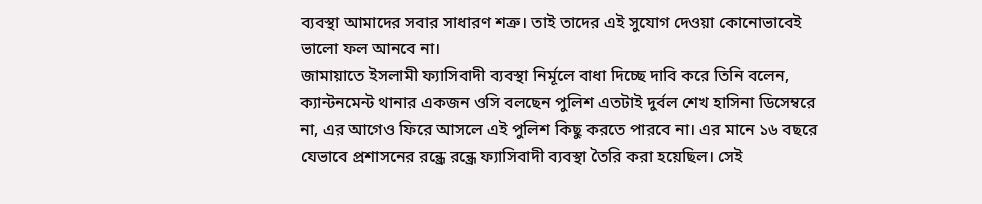ব্যবস্থা আমাদের সবার সাধারণ শত্রু। তাই তাদের এই সুযোগ দেওয়া কোনোভাবেই ভালো ফল আনবে না।
জামায়াতে ইসলামী ফ্যাসিবাদী ব্যবস্থা নির্মূলে বাধা দিচ্ছে দাবি করে তিনি বলেন, ক্যান্টনমেন্ট থানার একজন ওসি বলছেন পুলিশ এতটাই দুর্বল শেখ হাসিনা ডিসেম্বরে না, এর আগেও ফিরে আসলে এই পুলিশ কিছু করতে পারবে না। এর মানে ১৬ বছরে যেভাবে প্রশাসনের রন্ধ্রে রন্ধ্রে ফ্যাসিবাদী ব্যবস্থা তৈরি করা হয়েছিল। সেই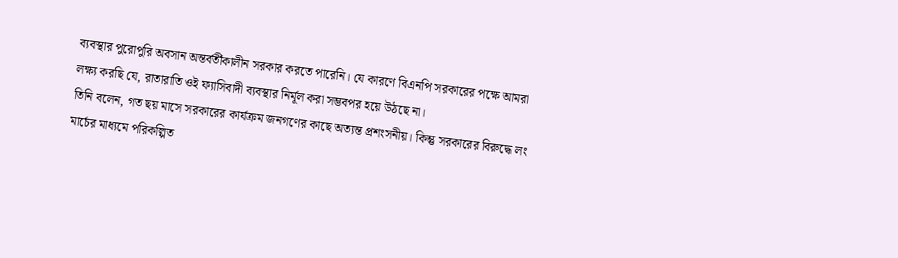ব্যবস্থার পুরোপুরি অবসান অন্তর্বর্তীকালীন সরকার করতে পারেনি। যে কারণে বিএনপি সরকারের পক্ষে আমরা লক্ষ্য করছি যে, রাতারাতি ওই ফ্যাসিবাদী ব্যবস্থার নির্মূল করা সম্ভবপর হয়ে উঠছে না।
তিনি বলেন, গত ছয় মাসে সরকারের কার্যক্রম জনগণের কাছে অত্যন্ত প্রশংসনীয়। কিন্তু সরকারের বিরুদ্ধে লং মার্চের মাধ্যমে পরিকল্পিত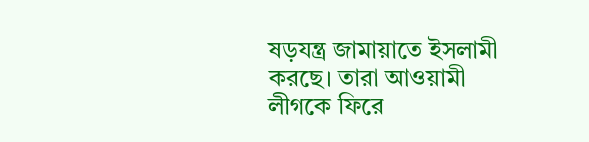ষড়যন্ত্র জামায়াতে ইসলামী করছে। তারা আওয়ামী লীগকে ফিরে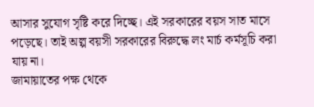আসার সুযোগ সৃষ্টি করে দিচ্ছে। এই সরকারের বয়স সাত মাসে পড়েছে। তাই অল্প বয়সী সরকারের বিরুদ্ধে লং মার্চ কর্মসূচি করা যায় না।
জামায়াতের পক্ষ থেকে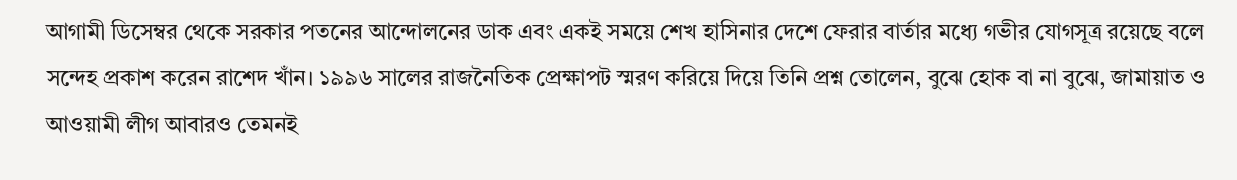আগামী ডিসেম্বর থেকে সরকার পতনের আন্দোলনের ডাক এবং একই সময়ে শেখ হাসিনার দেশে ফেরার বার্তার মধ্যে গভীর যোগসূত্র রয়েছে বলে সন্দেহ প্রকাশ করেন রাশেদ খাঁন। ১৯৯৬ সালের রাজনৈতিক প্রেক্ষাপট স্মরণ করিয়ে দিয়ে তিনি প্রশ্ন তোলেন, বুঝে হোক বা না বুঝে, জামায়াত ও আওয়ামী লীগ আবারও তেমনই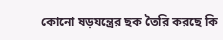কোনো ষড়যন্ত্রের ছক তৈরি করছে কি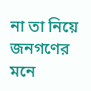না তা নিয়ে জনগণের মনে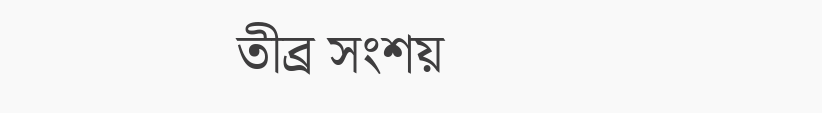তীব্র সংশয়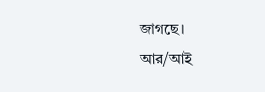জাগছে।
আর/আই